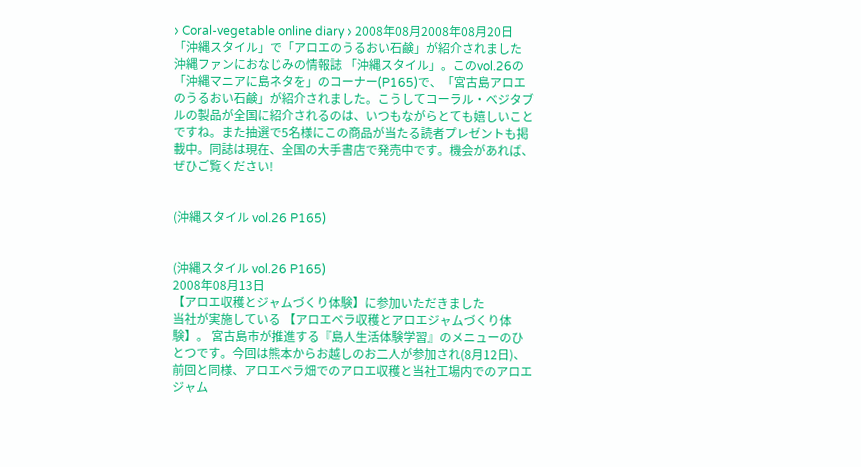› Coral-vegetable online diary › 2008年08月2008年08月20日
「沖縄スタイル」で「アロエのうるおい石鹸」が紹介されました
沖縄ファンにおなじみの情報誌 「沖縄スタイル」。このvol.26の「沖縄マニアに島ネタを」のコーナー(P165)で、「宮古島アロエのうるおい石鹸」が紹介されました。こうしてコーラル・ベジタブルの製品が全国に紹介されるのは、いつもながらとても嬉しいことですね。また抽選で5名様にこの商品が当たる読者プレゼントも掲載中。同誌は現在、全国の大手書店で発売中です。機会があれば、ぜひご覧ください!


(沖縄スタイル vol.26 P165)


(沖縄スタイル vol.26 P165)
2008年08月13日
【アロエ収穫とジャムづくり体験】に参加いただきました
当社が実施している 【アロエベラ収穫とアロエジャムづくり体験】。 宮古島市が推進する『島人生活体験学習』のメニューのひとつです。今回は熊本からお越しのお二人が参加され(8月12日)、前回と同様、アロエベラ畑でのアロエ収穫と当社工場内でのアロエジャム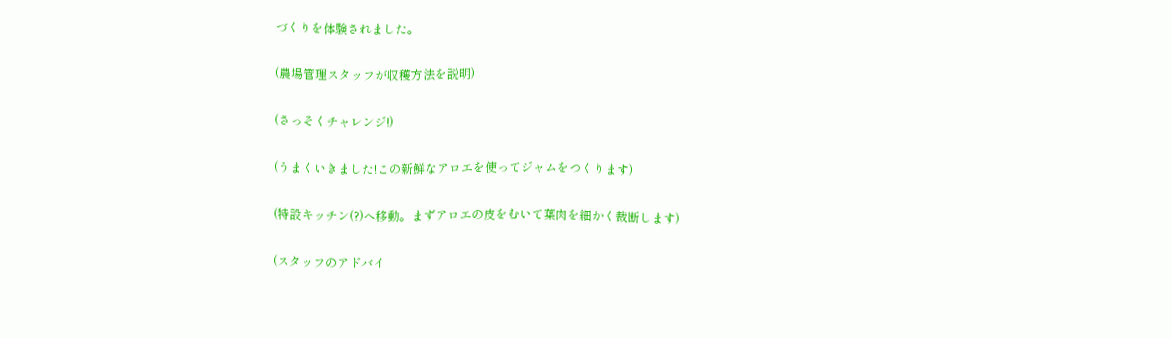づくりを体験されました。

(農場管理スタッフが収穫方法を説明)

(さっそくチャレンジ!)

(うまくいきました!この新鮮なアロエを使ってジャムをつくります)

(特設キッチン(?)へ移動。まずアロエの皮をむいて葉肉を細かく裁断します)

(スタッフのアドバイ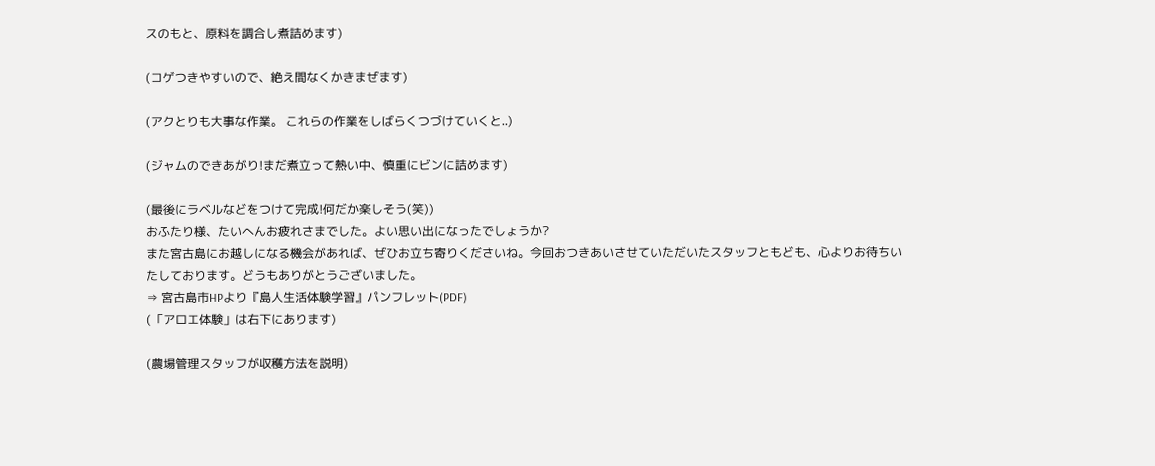スのもと、原料を調合し煮詰めます)

(コゲつきやすいので、絶え間なくかきまぜます)

(アクとりも大事な作業。 これらの作業をしばらくつづけていくと..)

(ジャムのできあがり!まだ煮立って熱い中、慎重にビンに詰めます)

(最後にラベルなどをつけて完成!何だか楽しそう(笑))
おふたり様、たいへんお疲れさまでした。よい思い出になったでしょうか?
また宮古島にお越しになる機会があれば、ぜひお立ち寄りくださいね。今回おつきあいさせていただいたスタッフともども、心よりお待ちいたしております。どうもありがとうございました。
⇒ 宮古島市HPより『島人生活体験学習』パンフレット(PDF)
(「アロエ体験」は右下にあります)

(農場管理スタッフが収穫方法を説明)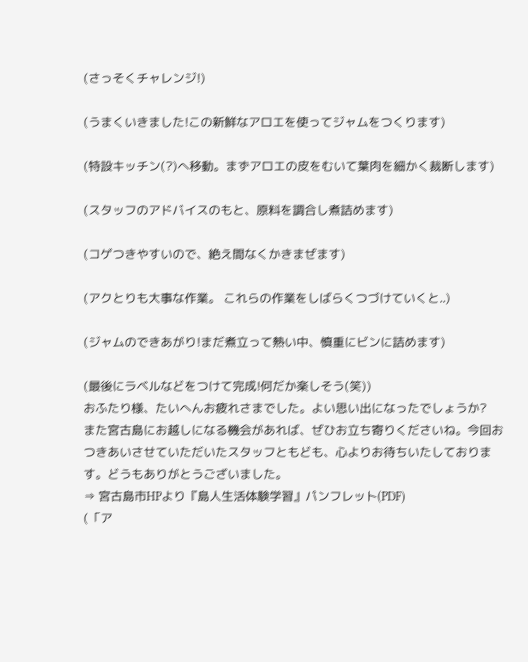(さっそくチャレンジ!)

(うまくいきました!この新鮮なアロエを使ってジャムをつくります)

(特設キッチン(?)へ移動。まずアロエの皮をむいて葉肉を細かく裁断します)

(スタッフのアドバイスのもと、原料を調合し煮詰めます)

(コゲつきやすいので、絶え間なくかきまぜます)

(アクとりも大事な作業。 これらの作業をしばらくつづけていくと..)

(ジャムのできあがり!まだ煮立って熱い中、慎重にビンに詰めます)

(最後にラベルなどをつけて完成!何だか楽しそう(笑))
おふたり様、たいへんお疲れさまでした。よい思い出になったでしょうか?
また宮古島にお越しになる機会があれば、ぜひお立ち寄りくださいね。今回おつきあいさせていただいたスタッフともども、心よりお待ちいたしております。どうもありがとうございました。
⇒ 宮古島市HPより『島人生活体験学習』パンフレット(PDF)
(「ア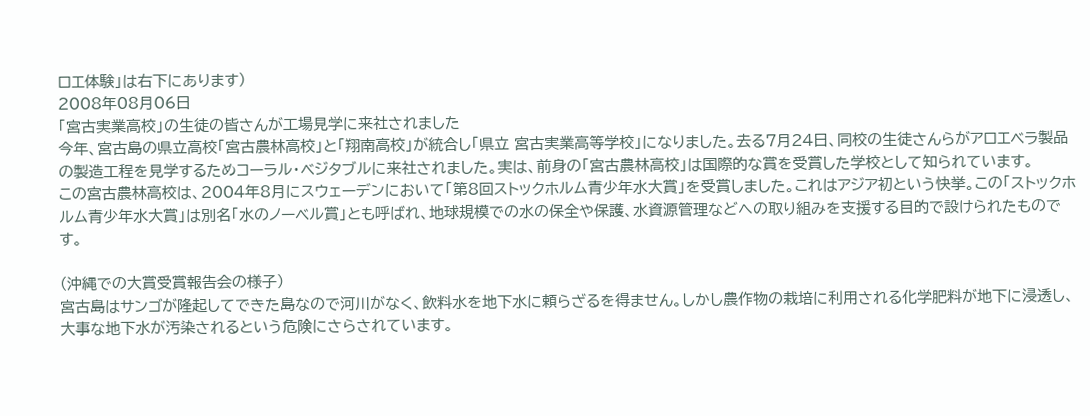ロエ体験」は右下にあります)
2008年08月06日
「宮古実業高校」の生徒の皆さんが工場見学に来社されました
今年、宮古島の県立高校「宮古農林高校」と「翔南高校」が統合し「県立 宮古実業高等学校」になりました。去る7月24日、同校の生徒さんらがアロエベラ製品の製造工程を見学するためコーラル・ベジタブルに来社されました。実は、前身の「宮古農林高校」は国際的な賞を受賞した学校として知られています。
この宮古農林高校は、2004年8月にスウェーデンにおいて「第8回ストックホルム青少年水大賞」を受賞しました。これはアジア初という快挙。この「ストックホルム青少年水大賞」は別名「水のノーベル賞」とも呼ばれ、地球規模での水の保全や保護、水資源管理などへの取り組みを支援する目的で設けられたものです。

(沖縄での大賞受賞報告会の様子)
宮古島はサンゴが隆起してできた島なので河川がなく、飲料水を地下水に頼らざるを得ません。しかし農作物の栽培に利用される化学肥料が地下に浸透し、大事な地下水が汚染されるという危険にさらされています。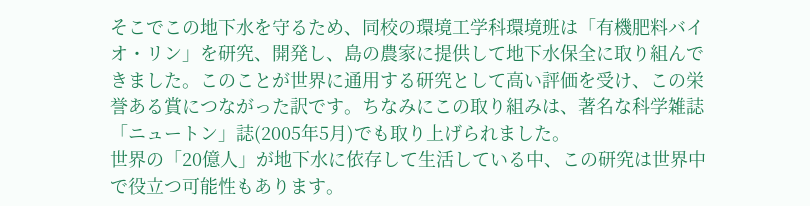そこでこの地下水を守るため、同校の環境工学科環境班は「有機肥料バイオ・リン」を研究、開発し、島の農家に提供して地下水保全に取り組んできました。このことが世界に通用する研究として高い評価を受け、この栄誉ある賞につながった訳です。ちなみにこの取り組みは、著名な科学雑誌「ニュートン」誌(2005年5月)でも取り上げられました。
世界の「20億人」が地下水に依存して生活している中、この研究は世界中で役立つ可能性もあります。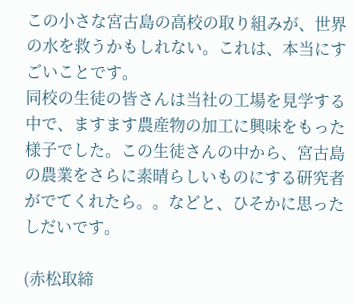この小さな宮古島の高校の取り組みが、世界の水を救うかもしれない。これは、本当にすごいことです。
同校の生徒の皆さんは当社の工場を見学する中で、ますます農産物の加工に興味をもった様子でした。この生徒さんの中から、宮古島の農業をさらに素晴らしいものにする研究者がでてくれたら。。などと、ひそかに思ったしだいです。

(赤松取締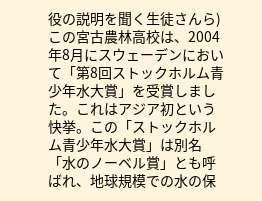役の説明を聞く生徒さんら)
この宮古農林高校は、2004年8月にスウェーデンにおいて「第8回ストックホルム青少年水大賞」を受賞しました。これはアジア初という快挙。この「ストックホルム青少年水大賞」は別名「水のノーベル賞」とも呼ばれ、地球規模での水の保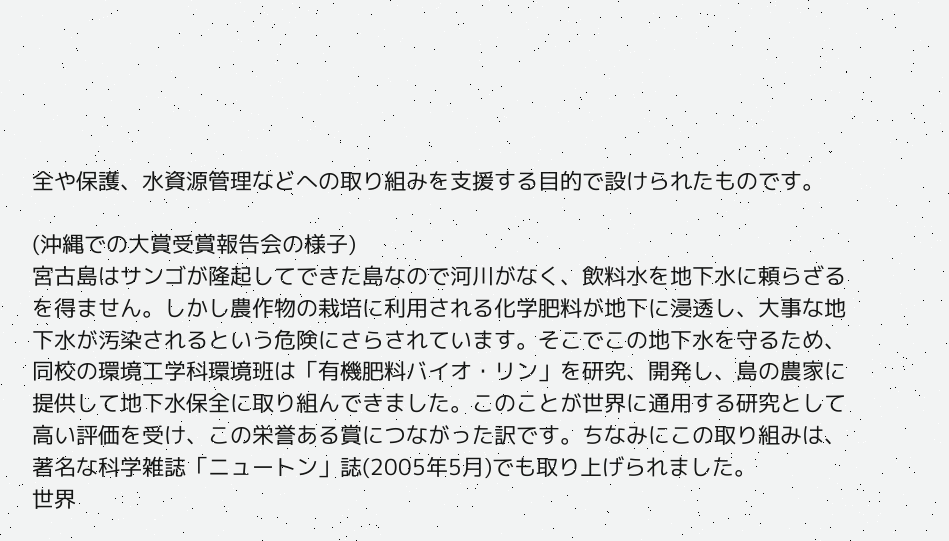全や保護、水資源管理などへの取り組みを支援する目的で設けられたものです。

(沖縄での大賞受賞報告会の様子)
宮古島はサンゴが隆起してできた島なので河川がなく、飲料水を地下水に頼らざるを得ません。しかし農作物の栽培に利用される化学肥料が地下に浸透し、大事な地下水が汚染されるという危険にさらされています。そこでこの地下水を守るため、同校の環境工学科環境班は「有機肥料バイオ・リン」を研究、開発し、島の農家に提供して地下水保全に取り組んできました。このことが世界に通用する研究として高い評価を受け、この栄誉ある賞につながった訳です。ちなみにこの取り組みは、著名な科学雑誌「ニュートン」誌(2005年5月)でも取り上げられました。
世界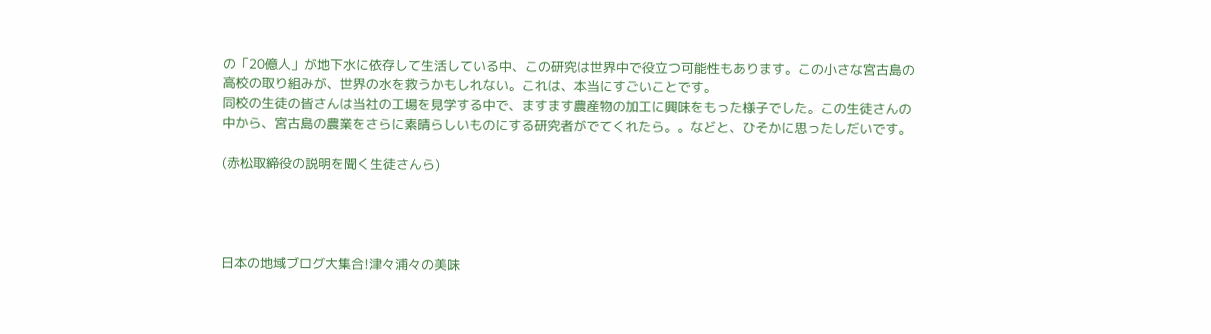の「20億人」が地下水に依存して生活している中、この研究は世界中で役立つ可能性もあります。この小さな宮古島の高校の取り組みが、世界の水を救うかもしれない。これは、本当にすごいことです。
同校の生徒の皆さんは当社の工場を見学する中で、ますます農産物の加工に興味をもった様子でした。この生徒さんの中から、宮古島の農業をさらに素晴らしいものにする研究者がでてくれたら。。などと、ひそかに思ったしだいです。

(赤松取締役の説明を聞く生徒さんら)




日本の地域ブログ大集合!津々浦々の美味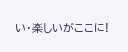い・楽しいがここに!